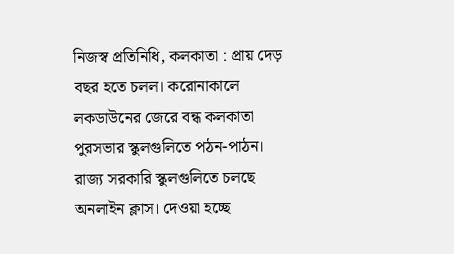নিজস্ব প্রতিনিধি, কলকাতা : প্রায় দেড় বছর হতে চলল। করোনাকালে লকডাউনের জেরে বন্ধ কলকাতা পুরসভার স্কুলগুলিতে পঠন-পাঠন। রাজ্য সরকারি স্কুলগুলিতে চলছে অনলাইন ক্লাস। দেওয়া হচ্ছে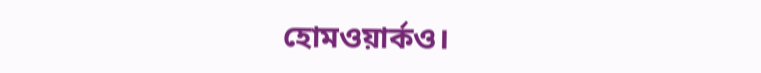হোমওয়ার্কও।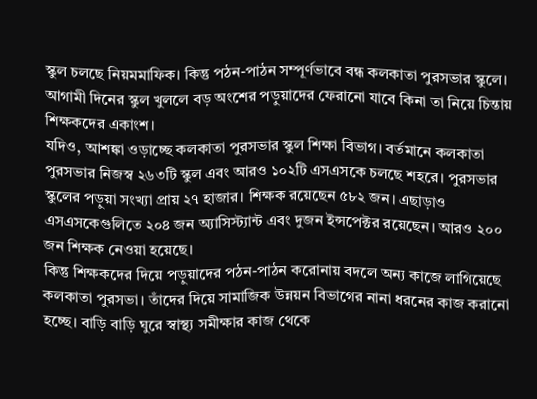স্কুল চলছে নিয়মমাফিক। কিন্তু পঠন-পাঠন সম্পূর্ণভাবে বন্ধ কলকাতা পুরসভার স্কুলে। আগামী দিনের স্কুল খুললে বড় অংশের পড়ুয়াদের ফেরানো যাবে কিনা তা নিয়ে চিন্তায় শিক্ষকদের একাংশ।
যদিও, আশঙ্কা ওড়াচ্ছে কলকাতা পুরসভার স্কুল শিক্ষা বিভাগ। বর্তমানে কলকাতা পুরসভার নিজস্ব ২৬৩টি স্কুল এবং আরও ১০২টি এসএসকে চলছে শহরে। পুরসভার স্কুলের পড়ুয়া সংখ্যা প্রায় ২৭ হাজার। শিক্ষক রয়েছেন ৫৮২ জন। এছাড়াও এসএসকেগুলিতে ২০৪ জন অ্যাসিস্ট্যান্ট এবং দুজন ইন্সপেক্টর রয়েছেন। আরও ২০০ জন শিক্ষক নেওয়া হয়েছে।
কিন্তু শিক্ষকদের দিয়ে পড়ুয়াদের পঠন-পাঠন করোনায় বদলে অন্য কাজে লাগিয়েছে কলকাতা পুরসভা। তাঁদের দিয়ে সামাজিক উন্নয়ন বিভাগের নানা ধরনের কাজ করানো হচ্ছে। বাড়ি বাড়ি ঘুরে স্বাস্থ্য সমীক্ষার কাজ থেকে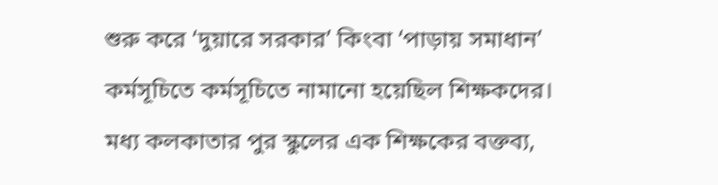শুরু করে ‘দুয়ারে সরকার’ কিংবা ‘পাড়ায় সমাধান’ কর্মসূচিতে কর্মসূচিতে নামানো হয়েছিল শিক্ষকদের।
মধ্য কলকাতার পুর স্কুলের এক শিক্ষকের বক্তব্য,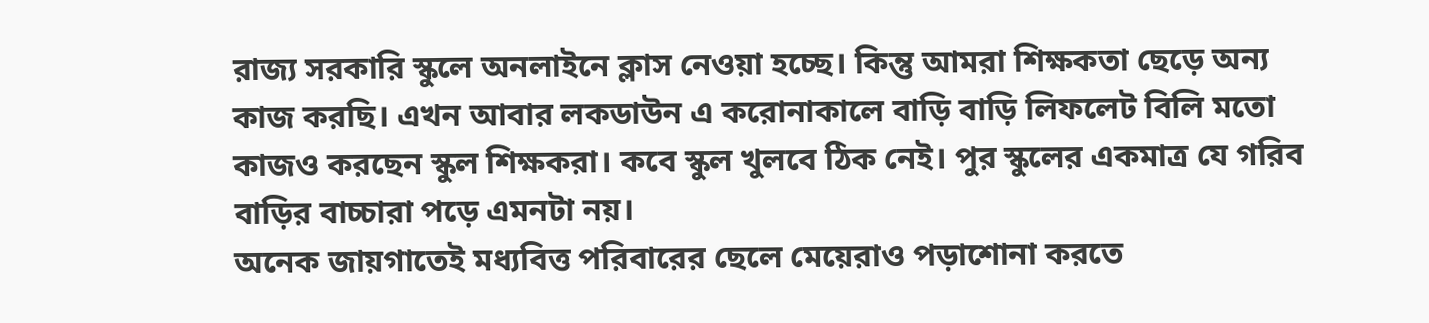রাজ্য সরকারি স্কুলে অনলাইনে ক্লাস নেওয়া হচ্ছে। কিন্তু আমরা শিক্ষকতা ছেড়ে অন্য কাজ করছি। এখন আবার লকডাউন এ করোনাকালে বাড়ি বাড়ি লিফলেট বিলি মতো কাজও করছেন স্কুল শিক্ষকরা। কবে স্কুল খুলবে ঠিক নেই। পুর স্কুলের একমাত্র যে গরিব বাড়ির বাচ্চারা পড়ে এমনটা নয়।
অনেক জায়গাতেই মধ্যবিত্ত পরিবারের ছেলে মেয়েরাও পড়াশোনা করতে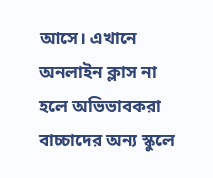আসে। এখানে অনলাইন ক্লাস না হলে অভিভাবকরা বাচ্চাদের অন্য স্কুলে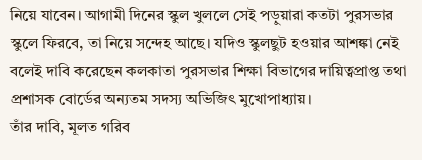নিয়ে যাবেন। আগামী দিনের স্কুল খুললে সেই পড়ুয়ারা কতটা পুরসভার স্কুলে ফিরবে, তা নিয়ে সন্দেহ আছে। যদিও স্কুলছুট হওয়ার আশঙ্কা নেই বলেই দাবি করেছেন কলকাতা পুরসভার শিক্ষা বিভাগের দায়িত্বপ্রাপ্ত তথা প্রশাসক বোর্ডের অন্যতম সদস্য অভিজিৎ মুখোপাধ্যায়।
তাঁর দাবি, মূলত গরিব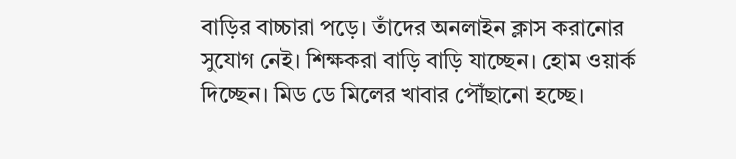বাড়ির বাচ্চারা পড়ে। তাঁদের অনলাইন ক্লাস করানোর সুযোগ নেই। শিক্ষকরা বাড়ি বাড়ি যাচ্ছেন। হোম ওয়ার্ক দিচ্ছেন। মিড ডে মিলের খাবার পৌঁছানো হচ্ছে।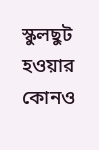স্কুলছুট হওয়ার কোনও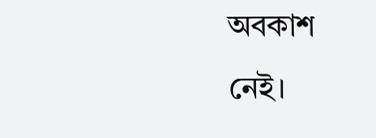অবকাশ নেই।